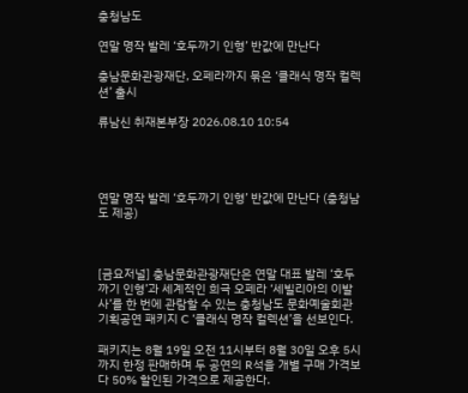충청남도

연말 명작 발레 ‘호두까기 인형’ 반값에 만난다

충남문화관광재단, 오페라까지 묶은 ‘클래식 명작 컬렉션’ 출시

류남신 취재본부장 2026.08.10 10:54




연말 명작 발레 ‘호두까기 인형’ 반값에 만난다 (충청남도 제공)



[금요저널] 충남문화관광재단은 연말 대표 발레 ‘호두까기 인형’과 세계적인 희극 오페라 ‘세빌리아의 이발사’를 한 번에 관람할 수 있는 충청남도 문화예술회관 기획공연 패키지 C ‘클래식 명작 컬렉션’을 선보인다.

패키지는 8월 19일 오전 11시부터 8월 30일 오후 5시까지 한정 판매하며 두 공연의 R석을 개별 구매 가격보다 50% 할인된 가격으로 제공한다.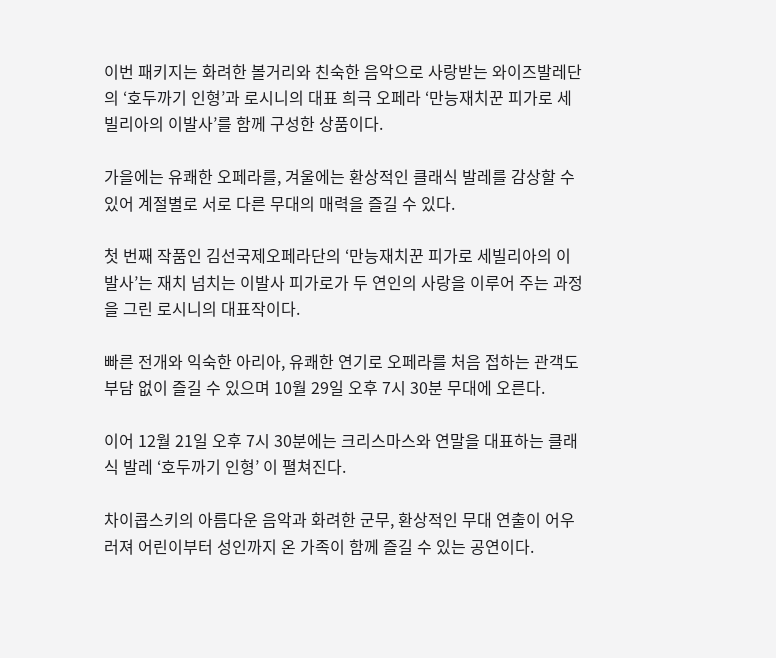이번 패키지는 화려한 볼거리와 친숙한 음악으로 사랑받는 와이즈발레단의 ‘호두까기 인형’과 로시니의 대표 희극 오페라 ‘만능재치꾼 피가로 세빌리아의 이발사’를 함께 구성한 상품이다.

가을에는 유쾌한 오페라를, 겨울에는 환상적인 클래식 발레를 감상할 수 있어 계절별로 서로 다른 무대의 매력을 즐길 수 있다.

첫 번째 작품인 김선국제오페라단의 ‘만능재치꾼 피가로 세빌리아의 이발사’는 재치 넘치는 이발사 피가로가 두 연인의 사랑을 이루어 주는 과정을 그린 로시니의 대표작이다.

빠른 전개와 익숙한 아리아, 유쾌한 연기로 오페라를 처음 접하는 관객도 부담 없이 즐길 수 있으며 10월 29일 오후 7시 30분 무대에 오른다.

이어 12월 21일 오후 7시 30분에는 크리스마스와 연말을 대표하는 클래식 발레 ‘호두까기 인형’ 이 펼쳐진다.

차이콥스키의 아름다운 음악과 화려한 군무, 환상적인 무대 연출이 어우러져 어린이부터 성인까지 온 가족이 함께 즐길 수 있는 공연이다.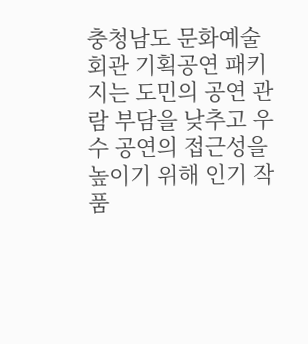충청남도 문화예술회관 기획공연 패키지는 도민의 공연 관람 부담을 낮추고 우수 공연의 접근성을 높이기 위해 인기 작품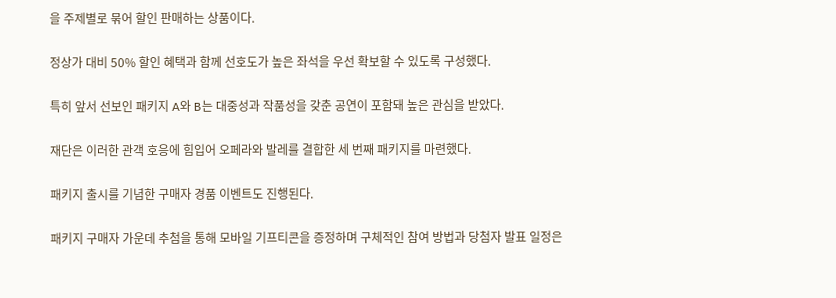을 주제별로 묶어 할인 판매하는 상품이다.

정상가 대비 50% 할인 혜택과 함께 선호도가 높은 좌석을 우선 확보할 수 있도록 구성했다.

특히 앞서 선보인 패키지 A와 B는 대중성과 작품성을 갖춘 공연이 포함돼 높은 관심을 받았다.

재단은 이러한 관객 호응에 힘입어 오페라와 발레를 결합한 세 번째 패키지를 마련했다.

패키지 출시를 기념한 구매자 경품 이벤트도 진행된다.

패키지 구매자 가운데 추첨을 통해 모바일 기프티콘을 증정하며 구체적인 참여 방법과 당첨자 발표 일정은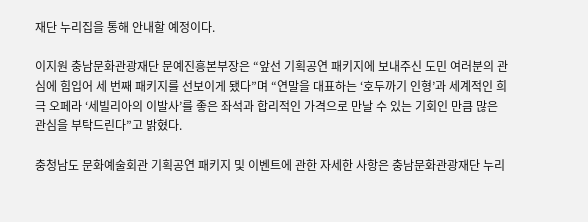재단 누리집을 통해 안내할 예정이다.

이지원 충남문화관광재단 문예진흥본부장은 “앞선 기획공연 패키지에 보내주신 도민 여러분의 관심에 힘입어 세 번째 패키지를 선보이게 됐다”며 “연말을 대표하는 ‘호두까기 인형’과 세계적인 희극 오페라 ‘세빌리아의 이발사’를 좋은 좌석과 합리적인 가격으로 만날 수 있는 기회인 만큼 많은 관심을 부탁드린다”고 밝혔다.

충청남도 문화예술회관 기획공연 패키지 및 이벤트에 관한 자세한 사항은 충남문화관광재단 누리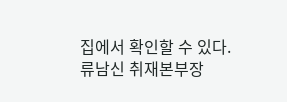집에서 확인할 수 있다.
류남신 취재본부장